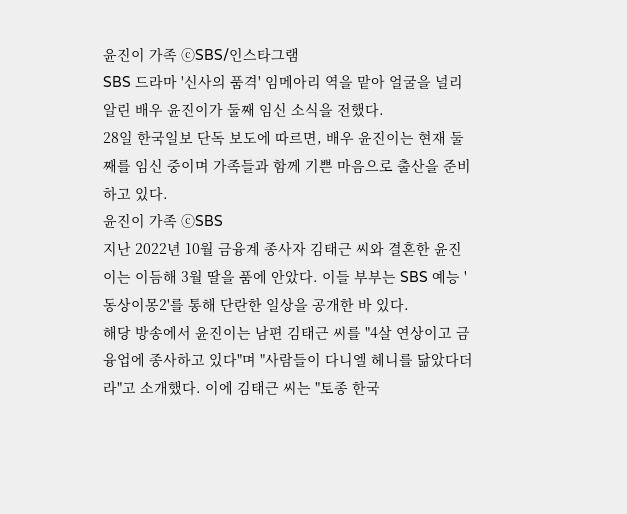윤진이 가족 ⓒSBS/인스타그램
SBS 드라마 '신사의 품격' 임메아리 역을 맡아 얼굴을 널리 알린 배우 윤진이가 둘째 임신 소식을 전했다.
28일 한국일보 단독 보도에 따르면, 배우 윤진이는 현재 둘째를 임신 중이며 가족들과 함께 기쁜 마음으로 출산을 준비하고 있다.
윤진이 가족 ⓒSBS
지난 2022년 10월 금융계 종사자 김태근 씨와 결혼한 윤진이는 이듬해 3월 딸을 품에 안았다. 이들 부부는 SBS 예능 '동상이몽2'를 통해 단란한 일상을 공개한 바 있다.
해당 방송에서 윤진이는 남편 김태근 씨를 "4살 연상이고 금융업에 종사하고 있다"며 "사람들이 다니엘 헤니를 닮았다더라"고 소개했다. 이에 김태근 씨는 "토종 한국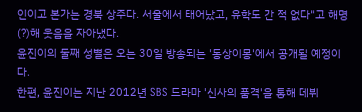인이고 본가는 경북 상주다. 서울에서 태어났고, 유학도 간 적 없다"고 해명(?)해 웃음을 자아냈다.
윤진이의 둘째 성별은 오는 30일 방송되는 '동상이몽'에서 공개될 예정이다.
한편, 윤진이는 지난 2012년 SBS 드라마 '신사의 품격'을 통해 데뷔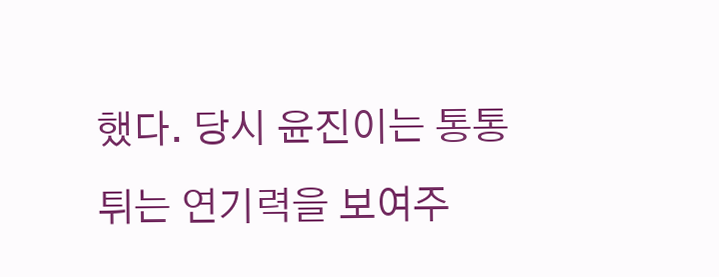했다. 당시 윤진이는 통통 튀는 연기력을 보여주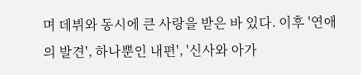며 데뷔와 동시에 큰 사랑을 받은 바 있다. 이후 '연애의 발견', 하나뿐인 내편', '신사와 아가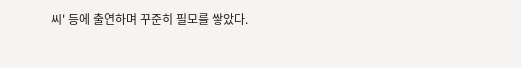씨' 등에 출연하며 꾸준히 필모를 쌓았다.